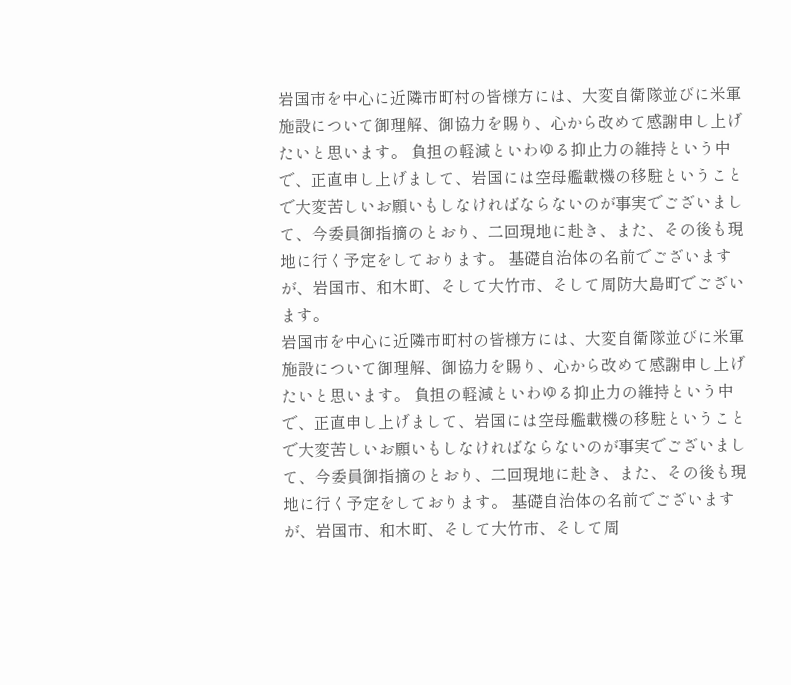岩国市を中心に近隣市町村の皆様方には、大変自衛隊並びに米軍施設について御理解、御協力を賜り、心から改めて感謝申し上げたいと思います。 負担の軽減といわゆる抑止力の維持という中で、正直申し上げまして、岩国には空母艦載機の移駐ということで大変苦しいお願いもしなければならないのが事実でございまして、今委員御指摘のとおり、二回現地に赴き、また、その後も現地に行く予定をしております。 基礎自治体の名前でございますが、岩国市、和木町、そして大竹市、そして周防大島町でございます。
岩国市を中心に近隣市町村の皆様方には、大変自衛隊並びに米軍施設について御理解、御協力を賜り、心から改めて感謝申し上げたいと思います。 負担の軽減といわゆる抑止力の維持という中で、正直申し上げまして、岩国には空母艦載機の移駐ということで大変苦しいお願いもしなければならないのが事実でございまして、今委員御指摘のとおり、二回現地に赴き、また、その後も現地に行く予定をしております。 基礎自治体の名前でございますが、岩国市、和木町、そして大竹市、そして周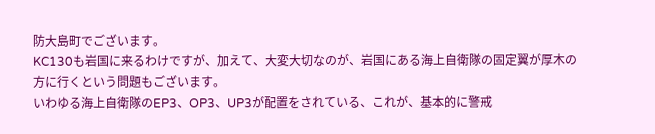防大島町でございます。
KC130も岩国に来るわけですが、加えて、大変大切なのが、岩国にある海上自衛隊の固定翼が厚木の方に行くという問題もございます。
いわゆる海上自衛隊のEP3、OP3、UP3が配置をされている、これが、基本的に警戒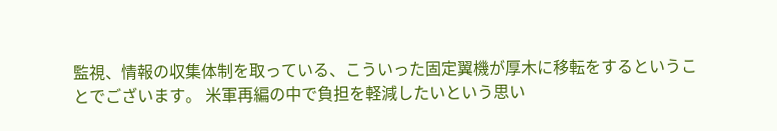監視、情報の収集体制を取っている、こういった固定翼機が厚木に移転をするということでございます。 米軍再編の中で負担を軽減したいという思い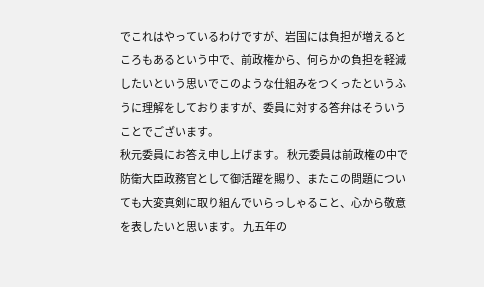でこれはやっているわけですが、岩国には負担が増えるところもあるという中で、前政権から、何らかの負担を軽減したいという思いでこのような仕組みをつくったというふうに理解をしておりますが、委員に対する答弁はそういうことでございます。
秋元委員にお答え申し上げます。 秋元委員は前政権の中で防衛大臣政務官として御活躍を賜り、またこの問題についても大変真剣に取り組んでいらっしゃること、心から敬意を表したいと思います。 九五年の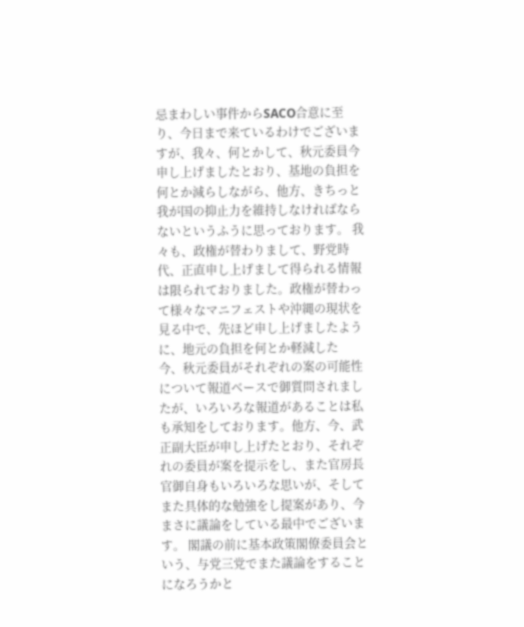忌まわしい事件からSACO合意に至り、今日まで来ているわけでございますが、我々、何とかして、秋元委員今申し上げましたとおり、基地の負担を何とか減らしながら、他方、きちっと我が国の抑止力を維持しなければならないというふうに思っております。 我々も、政権が替わりまして、野党時代、正直申し上げまして得られる情報は限られておりました。政権が替わって様々なマニフェストや沖縄の現状を見る中で、先ほど申し上げましたように、地元の負担を何とか軽減した
今、秋元委員がそれぞれの案の可能性について報道ベースで御質問されましたが、いろいろな報道があることは私も承知をしております。他方、今、武正副大臣が申し上げたとおり、それぞれの委員が案を提示をし、また官房長官御自身もいろいろな思いが、そしてまた具体的な勉強をし提案があり、今まさに議論をしている最中でございます。 閣議の前に基本政策閣僚委員会という、与党三党でまた議論をすることになろうかと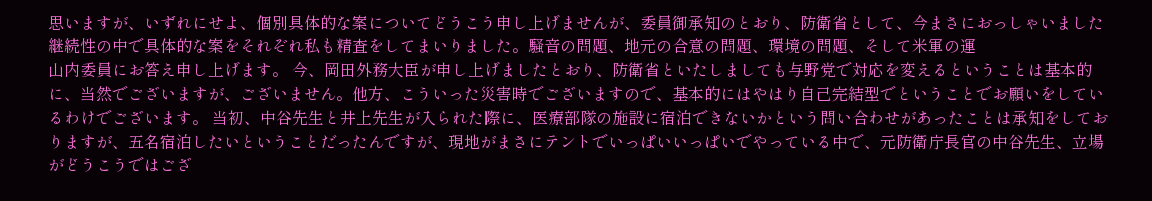思いますが、いずれにせよ、個別具体的な案についてどうこう申し上げませんが、委員御承知のとおり、防衛省として、今まさにおっしゃいました継続性の中で具体的な案をそれぞれ私も精査をしてまいりました。騒音の問題、地元の合意の問題、環境の問題、そして米軍の運
山内委員にお答え申し上げます。 今、岡田外務大臣が申し上げましたとおり、防衛省といたしましても与野党で対応を変えるということは基本的に、当然でございますが、ございません。他方、こういった災害時でございますので、基本的にはやはり自己完結型でということでお願いをしているわけでございます。 当初、中谷先生と井上先生が入られた際に、医療部隊の施設に宿泊できないかという問い合わせがあったことは承知をしておりますが、五名宿泊したいということだったんですが、現地がまさにテントでいっぱいいっぱいでやっている中で、元防衛庁長官の中谷先生、立場がどうこうではござ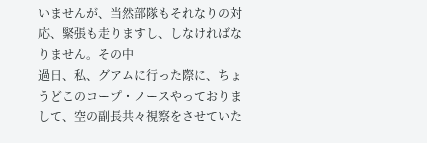いませんが、当然部隊もそれなりの対応、緊張も走りますし、しなければなりません。その中
過日、私、グアムに行った際に、ちょうどこのコープ・ノースやっておりまして、空の副長共々視察をさせていた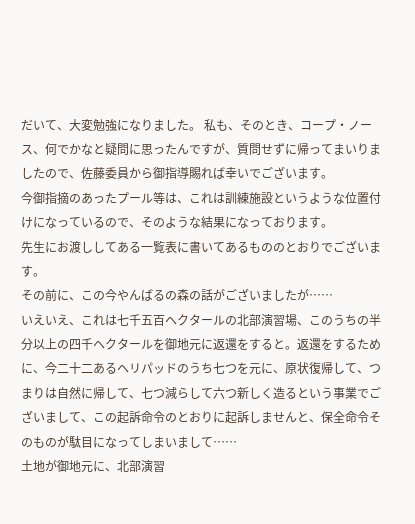だいて、大変勉強になりました。 私も、そのとき、コープ・ノース、何でかなと疑問に思ったんですが、質問せずに帰ってまいりましたので、佐藤委員から御指導賜れば幸いでございます。
今御指摘のあったプール等は、これは訓練施設というような位置付けになっているので、そのような結果になっております。
先生にお渡ししてある一覧表に書いてあるもののとおりでございます。
その前に、この今やんばるの森の話がございましたが……
いえいえ、これは七千五百ヘクタールの北部演習場、このうちの半分以上の四千ヘクタールを御地元に返還をすると。返還をするために、今二十二あるヘリパッドのうち七つを元に、原状復帰して、つまりは自然に帰して、七つ減らして六つ新しく造るという事業でございまして、この起訴命令のとおりに起訴しませんと、保全命令そのものが駄目になってしまいまして……
土地が御地元に、北部演習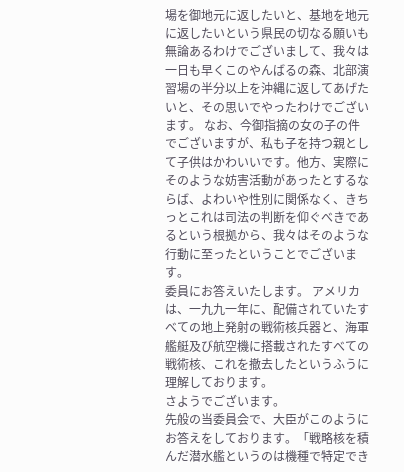場を御地元に返したいと、基地を地元に返したいという県民の切なる願いも無論あるわけでございまして、我々は一日も早くこのやんばるの森、北部演習場の半分以上を沖縄に返してあげたいと、その思いでやったわけでございます。 なお、今御指摘の女の子の件でございますが、私も子を持つ親として子供はかわいいです。他方、実際にそのような妨害活動があったとするならば、よわいや性別に関係なく、きちっとこれは司法の判断を仰ぐべきであるという根拠から、我々はそのような行動に至ったということでございます。
委員にお答えいたします。 アメリカは、一九九一年に、配備されていたすべての地上発射の戦術核兵器と、海軍艦艇及び航空機に搭載されたすべての戦術核、これを撤去したというふうに理解しております。
さようでございます。
先般の当委員会で、大臣がこのようにお答えをしております。「戦略核を積んだ潜水艦というのは機種で特定でき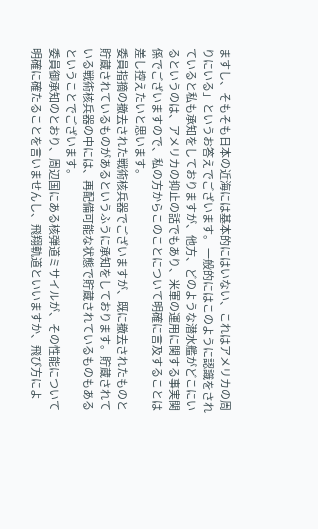ますし、そもそも日本の近海には基本的にはいない、これはアメリカの周りにいる」というお答えでございます。 一般的にはこのように認識をされていると私も承知をしておりますが、他方、どのような潜水艦がどこにいるというのは、アメリカの抑止の話でもあり、米軍の運用に関する事実関係でございますので、私の方からこのことについて明確に言及することは差し控えたいと思います。
委員指摘の撤去された戦術核兵器でございますが、既に撤去されたものと貯蔵されているものがあるというふうに承知をしております。貯蔵されている戦術核兵器の中には、再配備可能な状態で貯蔵されているものもあるということでございます。
委員御承知のとおり、周辺国にある核弾道ミサイルが、その性能について明確に確たることを言いませんし、飛翔軌道といいますか、飛び方によ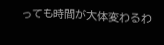っても時間が大体変わるわ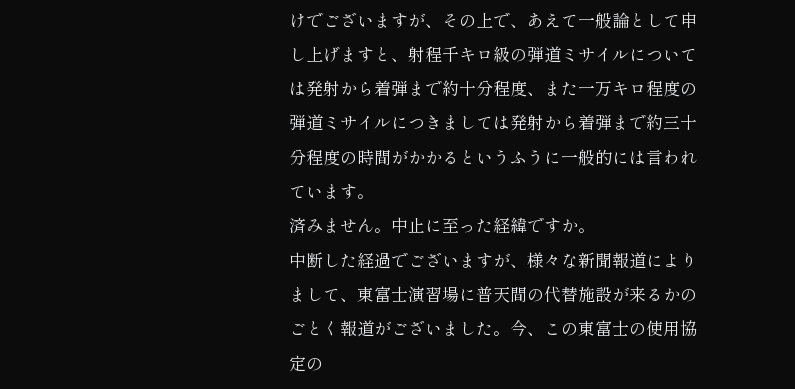けでございますが、その上で、あえて一般論として申し上げますと、射程千キロ級の弾道ミサイルについては発射から着弾まで約十分程度、また一万キロ程度の弾道ミサイルにつきましては発射から着弾まで約三十分程度の時間がかかるというふうに一般的には言われています。
済みません。中止に至った経緯ですか。
中断した経過でございますが、様々な新聞報道によりまして、東富士演習場に普天間の代替施設が来るかのごとく報道がございました。今、この東富士の使用協定の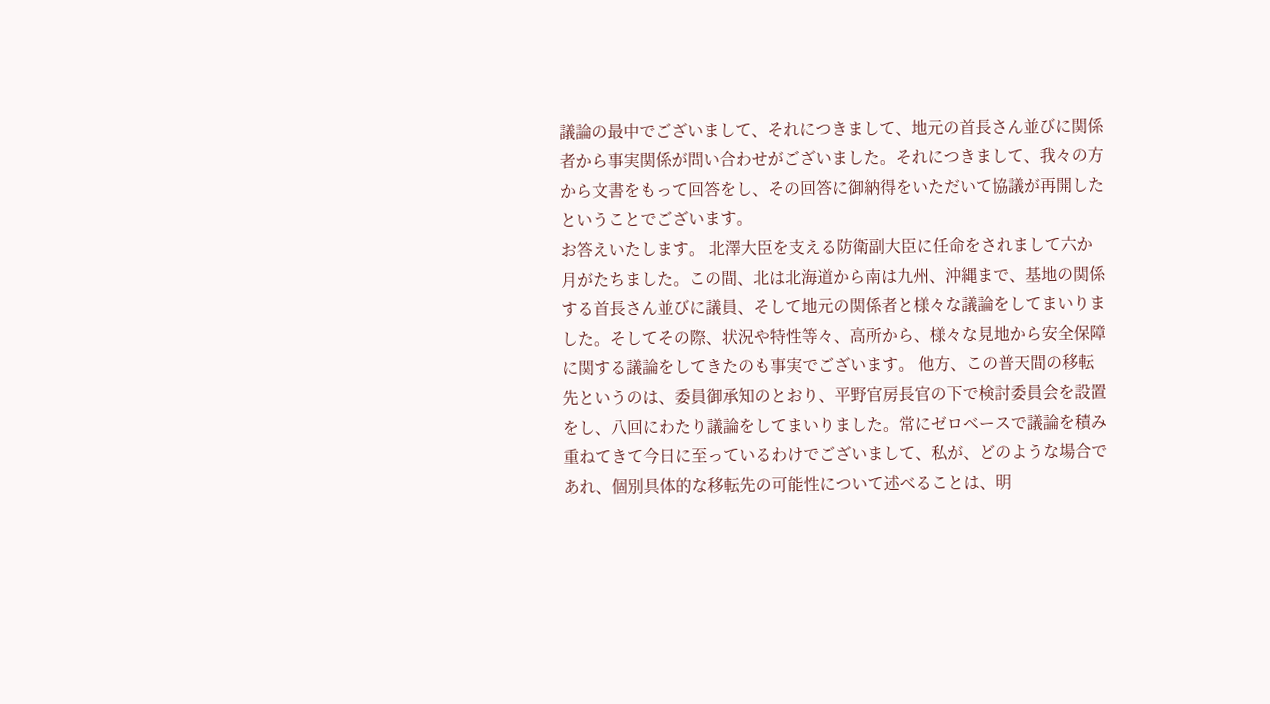議論の最中でございまして、それにつきまして、地元の首長さん並びに関係者から事実関係が問い合わせがございました。それにつきまして、我々の方から文書をもって回答をし、その回答に御納得をいただいて協議が再開したということでございます。
お答えいたします。 北澤大臣を支える防衛副大臣に任命をされまして六か月がたちました。この間、北は北海道から南は九州、沖縄まで、基地の関係する首長さん並びに議員、そして地元の関係者と様々な議論をしてまいりました。そしてその際、状況や特性等々、高所から、様々な見地から安全保障に関する議論をしてきたのも事実でございます。 他方、この普天間の移転先というのは、委員御承知のとおり、平野官房長官の下で検討委員会を設置をし、八回にわたり議論をしてまいりました。常にゼロベースで議論を積み重ねてきて今日に至っているわけでございまして、私が、どのような場合であれ、個別具体的な移転先の可能性について述べることは、明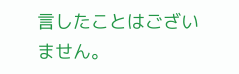言したことはございません。